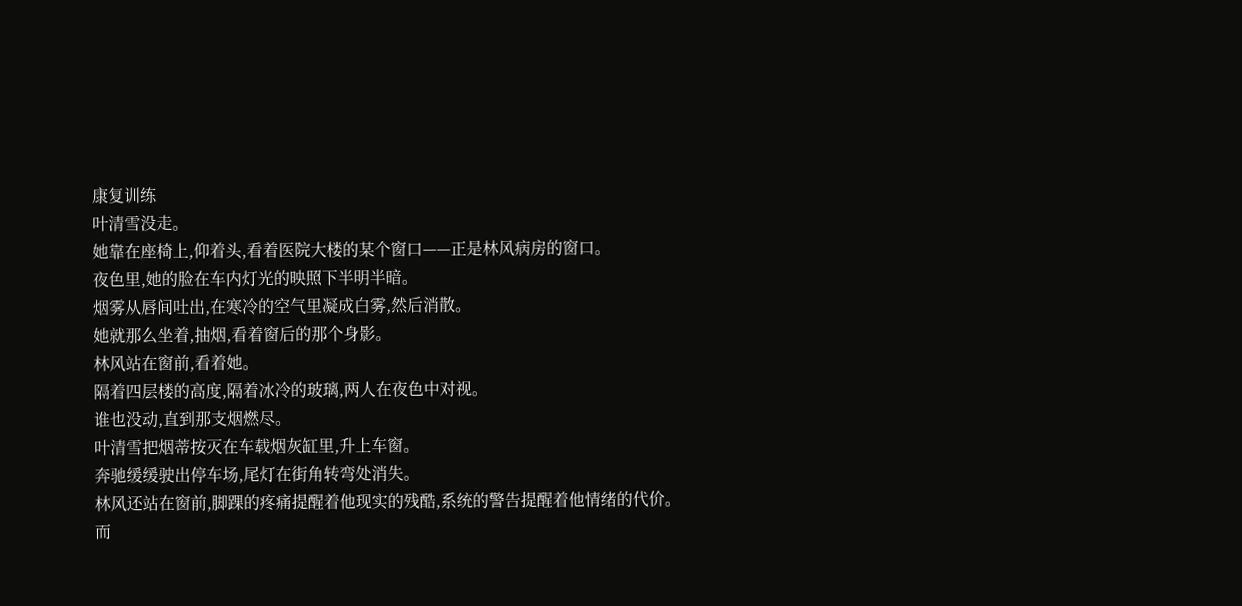康复训练
叶清雪没走。
她靠在座椅上,仰着头,看着医院大楼的某个窗口——正是林风病房的窗口。
夜色里,她的脸在车内灯光的映照下半明半暗。
烟雾从唇间吐出,在寒冷的空气里凝成白雾,然后消散。
她就那么坐着,抽烟,看着窗后的那个身影。
林风站在窗前,看着她。
隔着四层楼的高度,隔着冰冷的玻璃,两人在夜色中对视。
谁也没动,直到那支烟燃尽。
叶清雪把烟蒂按灭在车载烟灰缸里,升上车窗。
奔驰缓缓驶出停车场,尾灯在街角转弯处消失。
林风还站在窗前,脚踝的疼痛提醒着他现实的残酷,系统的警告提醒着他情绪的代价。
而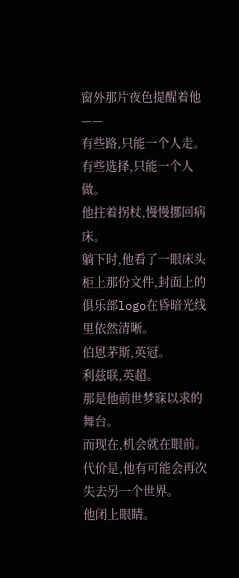窗外那片夜色提醒着他——
有些路,只能一个人走。
有些选择,只能一个人做。
他拄着拐杖,慢慢挪回病床。
躺下时,他看了一眼床头柜上那份文件,封面上的俱乐部logo在昏暗光线里依然清晰。
伯恩茅斯,英冠。
利兹联,英超。
那是他前世梦寐以求的舞台。
而现在,机会就在眼前。
代价是,他有可能会再次失去另一个世界。
他闭上眼睛。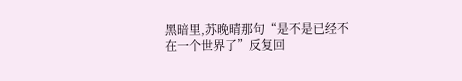黑暗里,苏晚晴那句“是不是已经不在一个世界了”反复回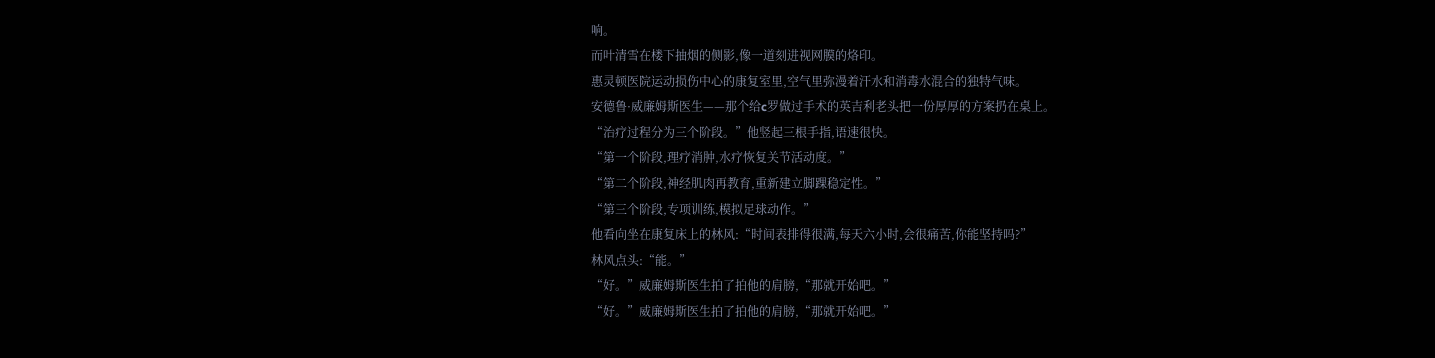响。
而叶清雪在楼下抽烟的侧影,像一道刻进视网膜的烙印。
惠灵顿医院运动损伤中心的康复室里,空气里弥漫着汗水和消毒水混合的独特气味。
安德鲁·威廉姆斯医生——那个给c罗做过手术的英吉利老头把一份厚厚的方案扔在桌上。
“治疗过程分为三个阶段。”他竖起三根手指,语速很快。
“第一个阶段,理疗消肿,水疗恢复关节活动度。”
“第二个阶段,神经肌肉再教育,重新建立脚踝稳定性。”
“第三个阶段,专项训练,模拟足球动作。”
他看向坐在康复床上的林风:“时间表排得很满,每天六小时,会很痛苦,你能坚持吗?”
林风点头:“能。”
“好。”威廉姆斯医生拍了拍他的肩膀,“那就开始吧。”
“好。”威廉姆斯医生拍了拍他的肩膀,“那就开始吧。”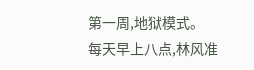第一周,地狱模式。
每天早上八点,林风准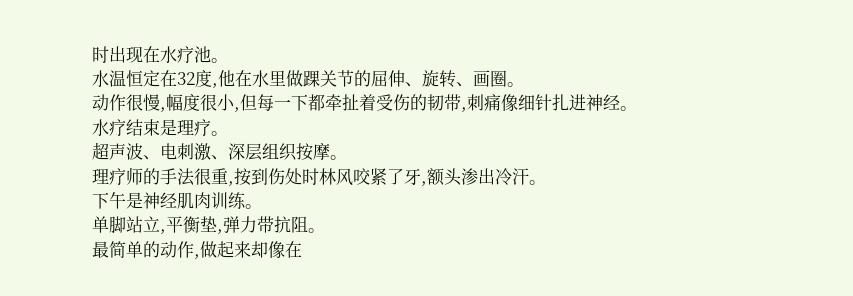时出现在水疗池。
水温恒定在32度,他在水里做踝关节的屈伸、旋转、画圈。
动作很慢,幅度很小,但每一下都牵扯着受伤的韧带,刺痛像细针扎进神经。
水疗结束是理疗。
超声波、电刺激、深层组织按摩。
理疗师的手法很重,按到伤处时林风咬紧了牙,额头渗出冷汗。
下午是神经肌肉训练。
单脚站立,平衡垫,弹力带抗阻。
最简单的动作,做起来却像在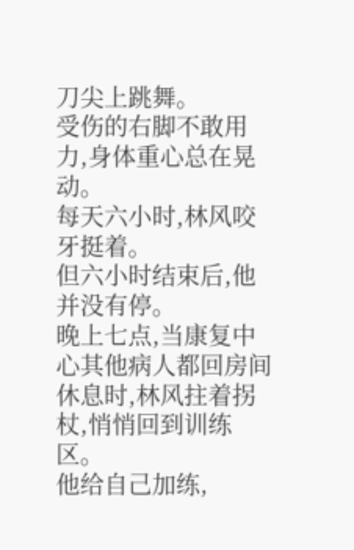刀尖上跳舞。
受伤的右脚不敢用力,身体重心总在晃动。
每天六小时,林风咬牙挺着。
但六小时结束后,他并没有停。
晚上七点,当康复中心其他病人都回房间休息时,林风拄着拐杖,悄悄回到训练区。
他给自己加练,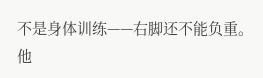不是身体训练——右脚还不能负重。
他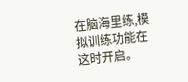在脑海里练,模拟训练功能在这时开启。